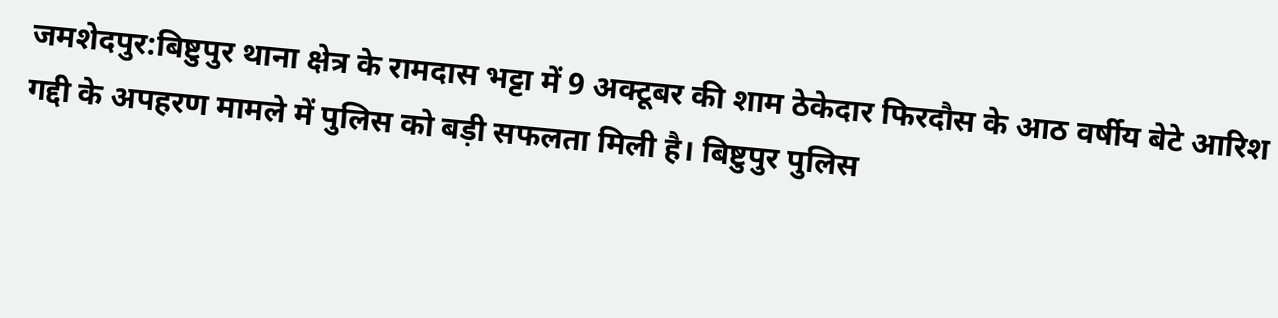जमशेदपुर:बिष्टुपुर थाना क्षेत्र के रामदास भट्टा में 9 अक्टूबर की शाम ठेकेदार फिरदौस के आठ वर्षीय बेटे आरिश गद्दी के अपहरण मामले में पुलिस को बड़ी सफलता मिली है। बिष्टुपुर पुलिस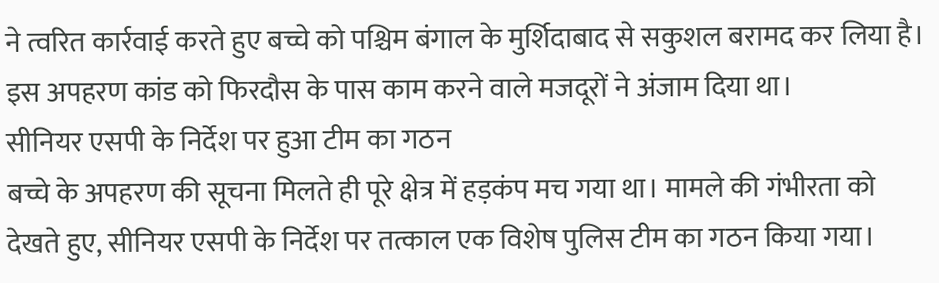ने त्वरित कार्रवाई करते हुए बच्चे को पश्चिम बंगाल के मुर्शिदाबाद से सकुशल बरामद कर लिया है। इस अपहरण कांड को फिरदौस के पास काम करने वाले मजदूरों ने अंजाम दिया था।
सीनियर एसपी के निर्देश पर हुआ टीम का गठन
बच्चे के अपहरण की सूचना मिलते ही पूरे क्षेत्र में हड़कंप मच गया था। मामले की गंभीरता को देखते हुए, सीनियर एसपी के निर्देश पर तत्काल एक विशेष पुलिस टीम का गठन किया गया।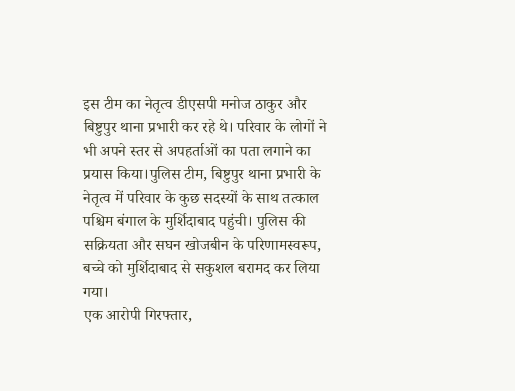इस टीम का नेतृत्व डीएसपी मनोज ठाकुर और बिष्टुपुर थाना प्रभारी कर रहे थे। परिवार के लोगों ने भी अपने स्तर से अपहर्ताओं का पता लगाने का प्रयास किया।पुलिस टीम, बिष्टुपुर थाना प्रभारी के नेतृत्व में परिवार के कुछ सदस्यों के साथ तत्काल पश्चिम बंगाल के मुर्शिदाबाद पहुंची। पुलिस की सक्रियता और सघन खोजबीन के परिणामस्वरूप, बच्चे को मुर्शिदाबाद से सकुशल बरामद कर लिया गया।
एक आरोपी गिरफ्तार,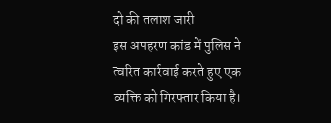दो की तलाश जारी
इस अपहरण कांड में पुलिस ने त्वरित कार्रवाई करते हुए एक व्यक्ति को गिरफ्तार किया है।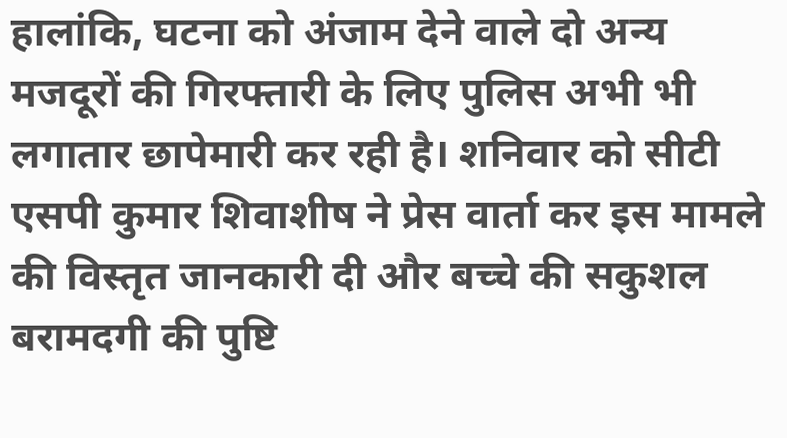हालांकि, घटना को अंजाम देने वाले दो अन्य मजदूरों की गिरफ्तारी के लिए पुलिस अभी भी लगातार छापेमारी कर रही है। शनिवार को सीटी एसपी कुमार शिवाशीष ने प्रेस वार्ता कर इस मामले की विस्तृत जानकारी दी और बच्चे की सकुशल बरामदगी की पुष्टि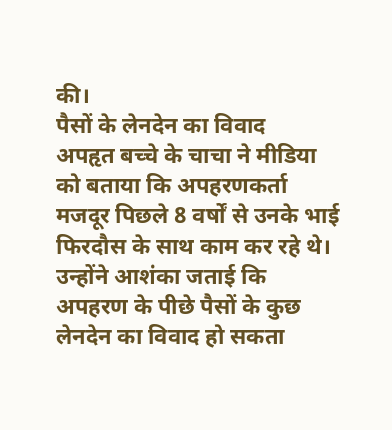की।
पैसों के लेनदेन का विवाद
अपहृत बच्चे के चाचा ने मीडिया को बताया कि अपहरणकर्ता मजदूर पिछले 8 वर्षों से उनके भाई फिरदौस के साथ काम कर रहे थे। उन्होंने आशंका जताई कि अपहरण के पीछे पैसों के कुछ लेनदेन का विवाद हो सकता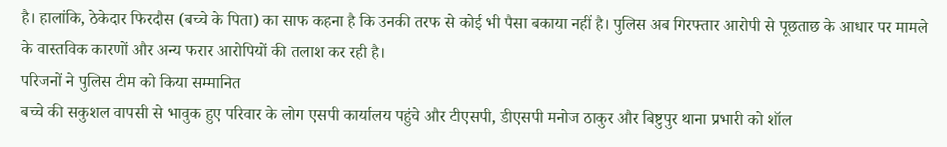है। हालांकि, ठेकेदार फिरदौस (बच्चे के पिता) का साफ कहना है कि उनकी तरफ से कोई भी पैसा बकाया नहीं है। पुलिस अब गिरफ्तार आरोपी से पूछताछ के आधार पर मामले के वास्तविक कारणों और अन्य फरार आरोपियों की तलाश कर रही है।
परिजनों ने पुलिस टीम को किया सम्मानित
बच्चे की सकुशल वापसी से भावुक हुए परिवार के लोग एसपी कार्यालय पहुंचे और टीएसपी, डीएसपी मनोज ठाकुर और बिष्टुपुर थाना प्रभारी को शॉल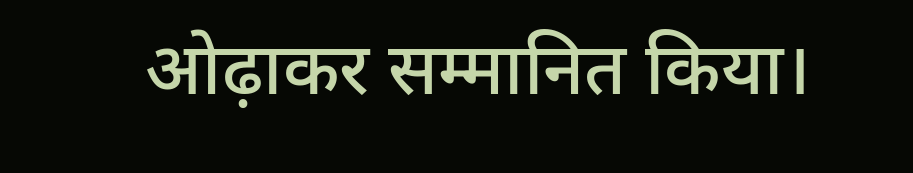ओढ़ाकर सम्मानित किया।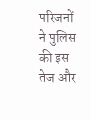परिजनों ने पुलिस की इस तेज और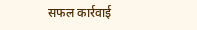सफल कार्रवाई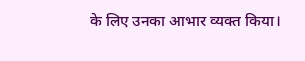के लिए उनका आभार व्यक्त किया।